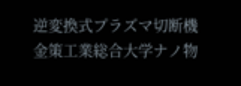逆変換式プラズマ切断機
金策工業総合大学ナノ物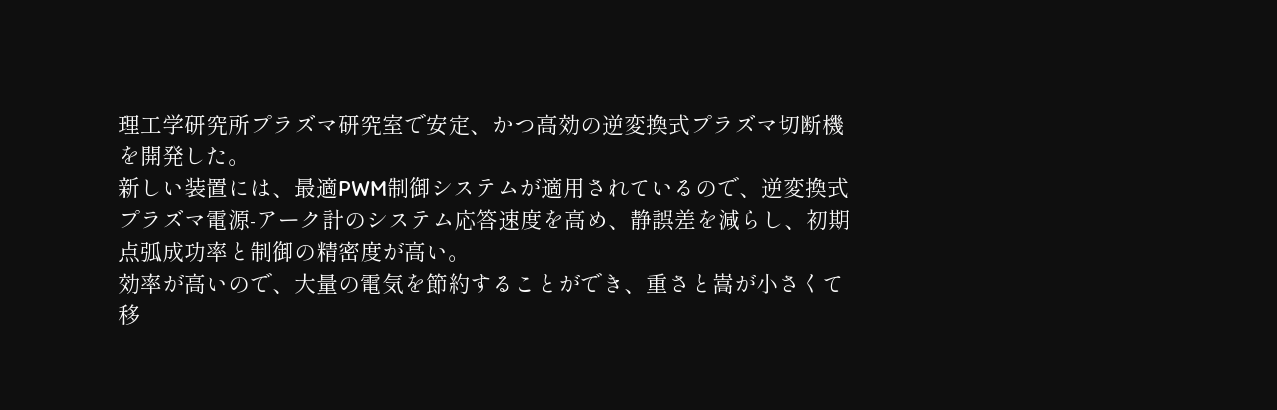理工学研究所プラズマ研究室で安定、かつ高効の逆変換式プラズマ切断機を開発した。
新しい装置には、最適PWM制御システムが適用されているので、逆変換式プラズマ電源-アーク計のシステム応答速度を高め、静誤差を減らし、初期点弧成功率と制御の精密度が高い。
効率が高いので、大量の電気を節約することができ、重さと嵩が小さくて移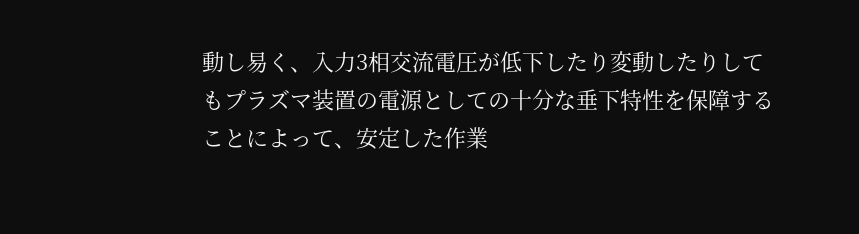動し易く、入力3相交流電圧が低下したり変動したりしてもプラズマ装置の電源としての十分な垂下特性を保障することによって、安定した作業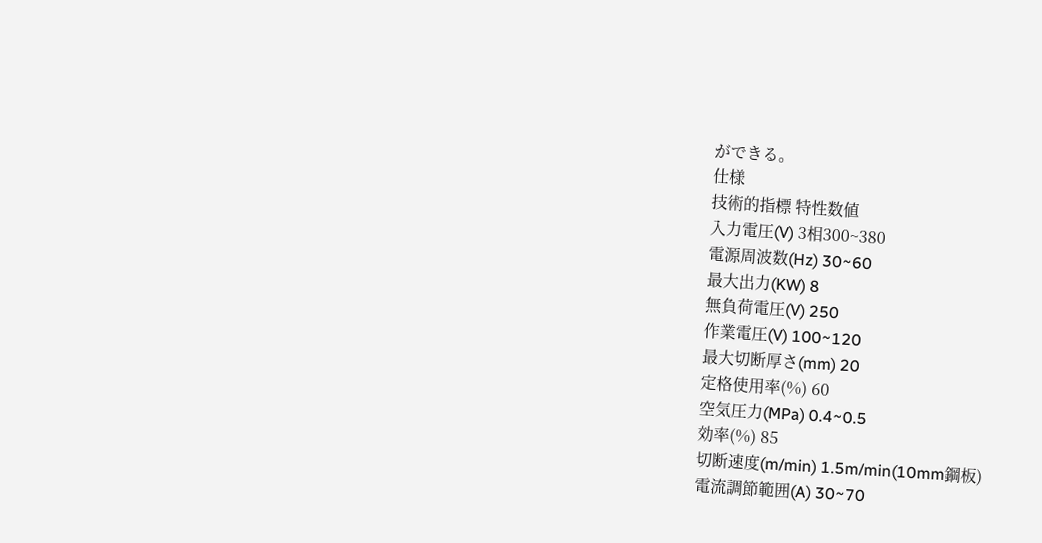ができる。
仕様
技術的指標 特性数値
入力電圧(V) 3相300~380
電源周波数(Hz) 30~60
最大出力(KW) 8
無負荷電圧(V) 250
作業電圧(V) 100~120
最大切断厚さ(mm) 20
定格使用率(%) 60
空気圧力(MPa) 0.4~0.5
効率(%) 85
切断速度(m/min) 1.5m/min(10mm鋼板)
電流調節範囲(A) 30~70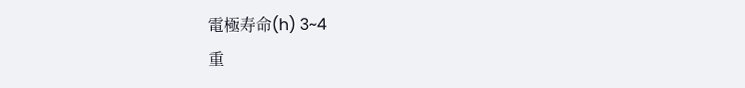電極寿命(h) 3~4
重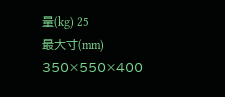量(kg) 25
最大寸(mm) 350×550×400